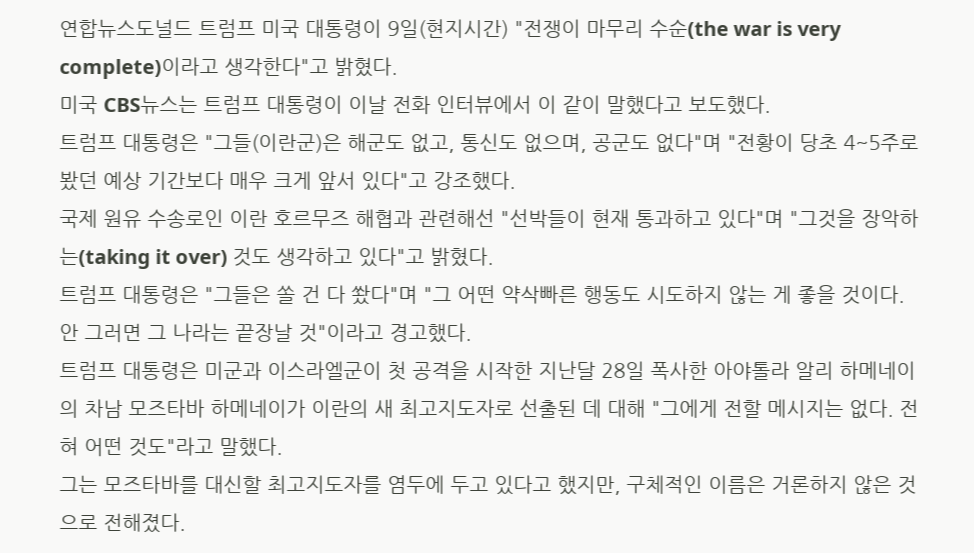연합뉴스도널드 트럼프 미국 대통령이 9일(현지시간) "전쟁이 마무리 수순(the war is very complete)이라고 생각한다"고 밝혔다.
미국 CBS뉴스는 트럼프 대통령이 이날 전화 인터뷰에서 이 같이 말했다고 보도했다.
트럼프 대통령은 "그들(이란군)은 해군도 없고, 통신도 없으며, 공군도 없다"며 "전황이 당초 4~5주로 봤던 예상 기간보다 매우 크게 앞서 있다"고 강조했다.
국제 원유 수송로인 이란 호르무즈 해협과 관련해선 "선박들이 현재 통과하고 있다"며 "그것을 장악하는(taking it over) 것도 생각하고 있다"고 밝혔다.
트럼프 대통령은 "그들은 쏠 건 다 쐈다"며 "그 어떤 약삭빠른 행동도 시도하지 않는 게 좋을 것이다. 안 그러면 그 나라는 끝장날 것"이라고 경고했다.
트럼프 대통령은 미군과 이스라엘군이 첫 공격을 시작한 지난달 28일 폭사한 아야톨라 알리 하메네이의 차남 모즈타바 하메네이가 이란의 새 최고지도자로 선출된 데 대해 "그에게 전할 메시지는 없다. 전혀 어떤 것도"라고 말했다.
그는 모즈타바를 대신할 최고지도자를 염두에 두고 있다고 했지만, 구체적인 이름은 거론하지 않은 것으로 전해졌다.